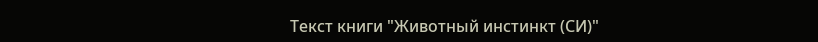Текст книги "Животный инстинкт (СИ)"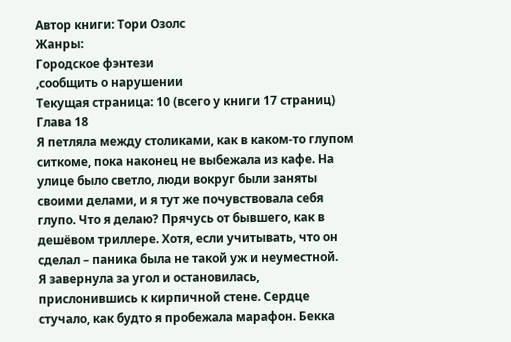Автор книги: Тори Озолс
Жанры:
Городское фэнтези
,сообщить о нарушении
Текущая страница: 10 (всего у книги 17 страниц)
Глава 18
Я петляла между столиками, как в каком-то глупом ситкоме, пока наконец не выбежала из кафе. На улице было светло, люди вокруг были заняты своими делами, и я тут же почувствовала себя глупо. Что я делаю? Прячусь от бывшего, как в дешёвом триллере. Хотя, если учитывать, что он сделал – паника была не такой уж и неуместной.
Я завернула за угол и остановилась, прислонившись к кирпичной стене. Сердце стучало, как будто я пробежала марафон. Бекка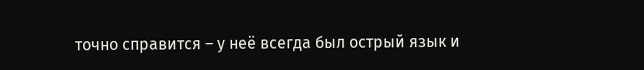точно справится – у неё всегда был острый язык и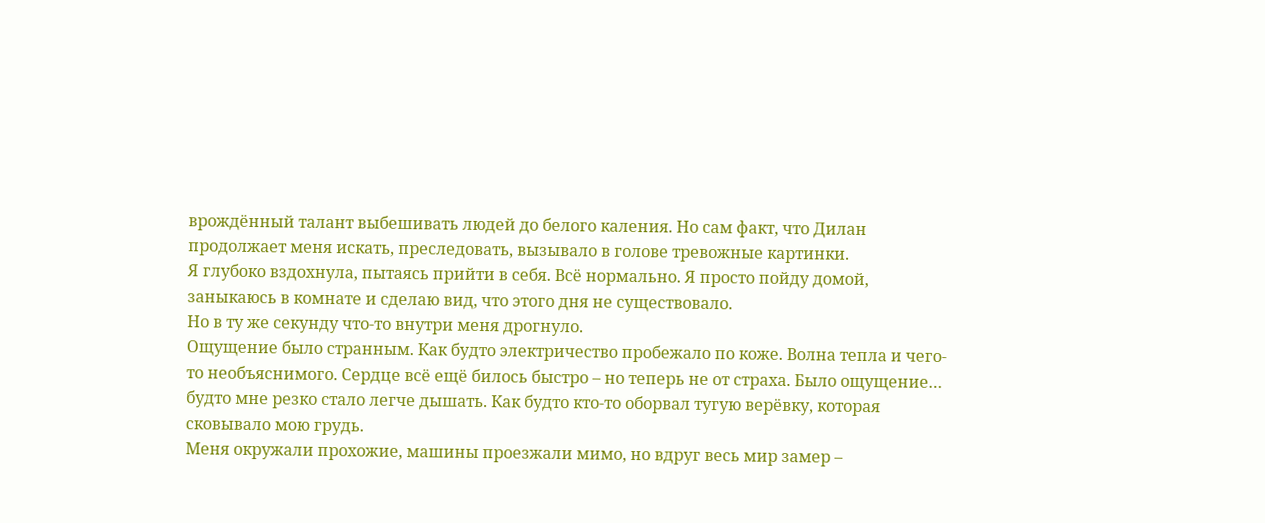врождённый талант выбешивать людей до белого каления. Но сам факт, что Дилан продолжает меня искать, преследовать, вызывало в голове тревожные картинки.
Я глубоко вздохнула, пытаясь прийти в себя. Всё нормально. Я просто пойду домой, заныкаюсь в комнате и сделаю вид, что этого дня не существовало.
Но в ту же секунду что-то внутри меня дрогнуло.
Ощущение было странным. Как будто электричество пробежало по коже. Волна тепла и чего-то необъяснимого. Сердце всё ещё билось быстро – но теперь не от страха. Было ощущение… будто мне резко стало легче дышать. Как будто кто-то оборвал тугую верёвку, которая сковывало мою грудь.
Меня окружали прохожие, машины проезжали мимо, но вдруг весь мир замер –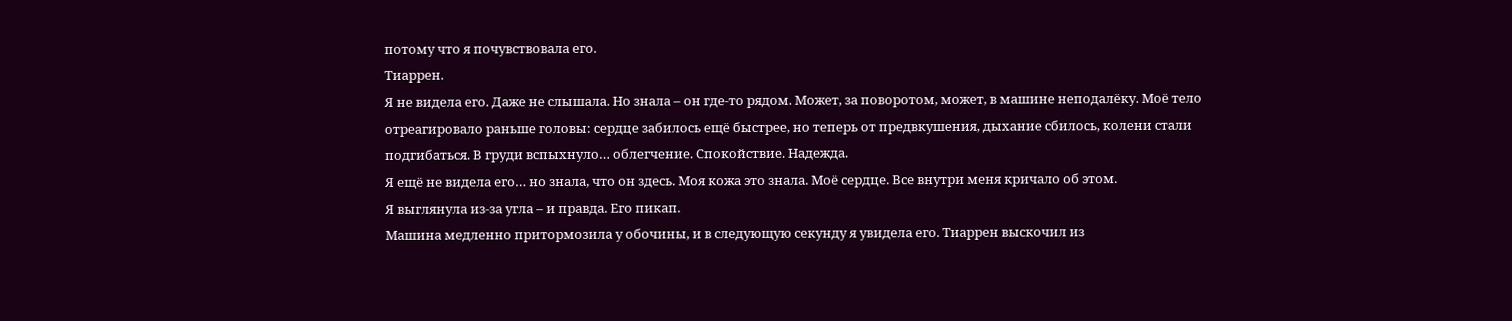потому что я почувствовала его.
Тиаррен.
Я не видела его. Даже не слышала. Но знала – он где-то рядом. Может, за поворотом, может, в машине неподалёку. Моё тело отреагировало раньше головы: сердце забилось ещё быстрее, но теперь от предвкушения, дыхание сбилось, колени стали подгибаться. В груди вспыхнуло… облегчение. Спокойствие. Надежда.
Я ещё не видела его… но знала, что он здесь. Моя кожа это знала. Моё сердце. Все внутри меня кричало об этом.
Я выглянула из-за угла – и правда. Его пикап.
Машина медленно притормозила у обочины, и в следующую секунду я увидела его. Тиаррен выскочил из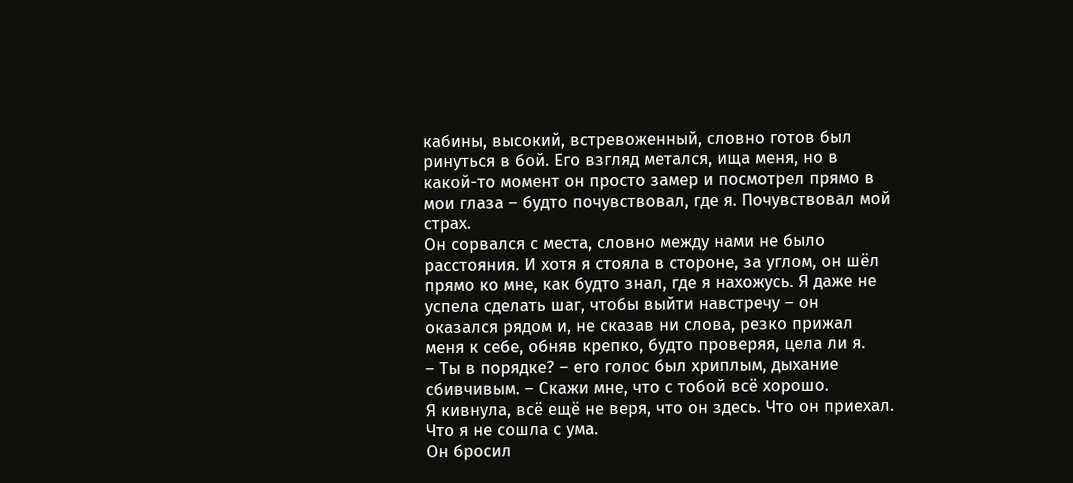кабины, высокий, встревоженный, словно готов был ринуться в бой. Его взгляд метался, ища меня, но в какой-то момент он просто замер и посмотрел прямо в мои глаза – будто почувствовал, где я. Почувствовал мой страх.
Он сорвался с места, словно между нами не было расстояния. И хотя я стояла в стороне, за углом, он шёл прямо ко мне, как будто знал, где я нахожусь. Я даже не успела сделать шаг, чтобы выйти навстречу – он оказался рядом и, не сказав ни слова, резко прижал меня к себе, обняв крепко, будто проверяя, цела ли я.
– Ты в порядке? – его голос был хриплым, дыхание сбивчивым. – Скажи мне, что с тобой всё хорошо.
Я кивнула, всё ещё не веря, что он здесь. Что он приехал. Что я не сошла с ума.
Он бросил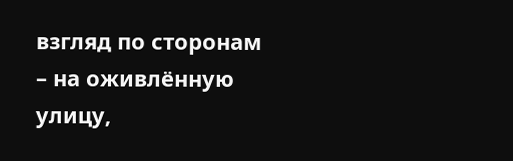взгляд по сторонам – на оживлённую улицу,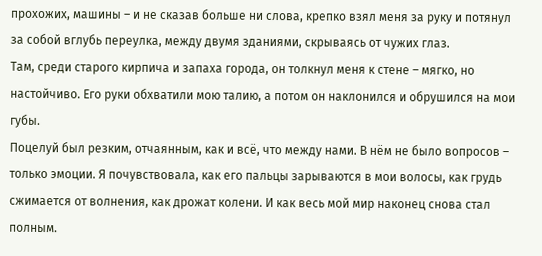прохожих, машины – и не сказав больше ни слова, крепко взял меня за руку и потянул за собой вглубь переулка, между двумя зданиями, скрываясь от чужих глаз.
Там, среди старого кирпича и запаха города, он толкнул меня к стене – мягко, но настойчиво. Его руки обхватили мою талию, а потом он наклонился и обрушился на мои губы.
Поцелуй был резким, отчаянным, как и всё, что между нами. В нём не было вопросов – только эмоции. Я почувствовала, как его пальцы зарываются в мои волосы, как грудь сжимается от волнения, как дрожат колени. И как весь мой мир наконец снова стал полным.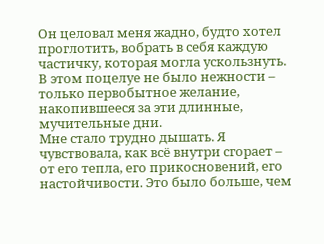Он целовал меня жадно, будто хотел проглотить, вобрать в себя каждую частичку, которая могла ускользнуть. В этом поцелуе не было нежности – только первобытное желание, накопившееся за эти длинные, мучительные дни.
Мне стало трудно дышать. Я чувствовала, как всё внутри сгорает – от его тепла, его прикосновений, его настойчивости. Это было больше, чем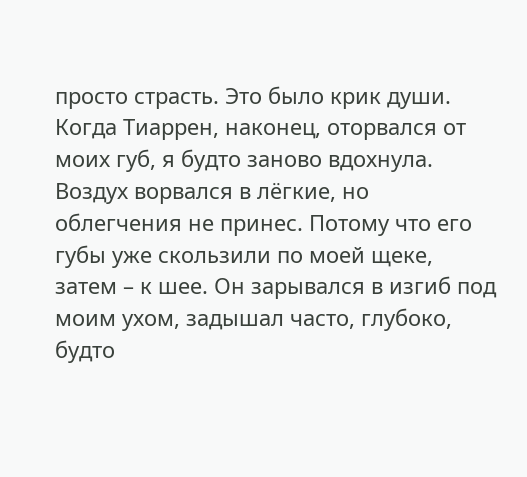просто страсть. Это было крик души.
Когда Тиаррен, наконец, оторвался от моих губ, я будто заново вдохнула. Воздух ворвался в лёгкие, но облегчения не принес. Потому что его губы уже скользили по моей щеке, затем – к шее. Он зарывался в изгиб под моим ухом, задышал часто, глубоко, будто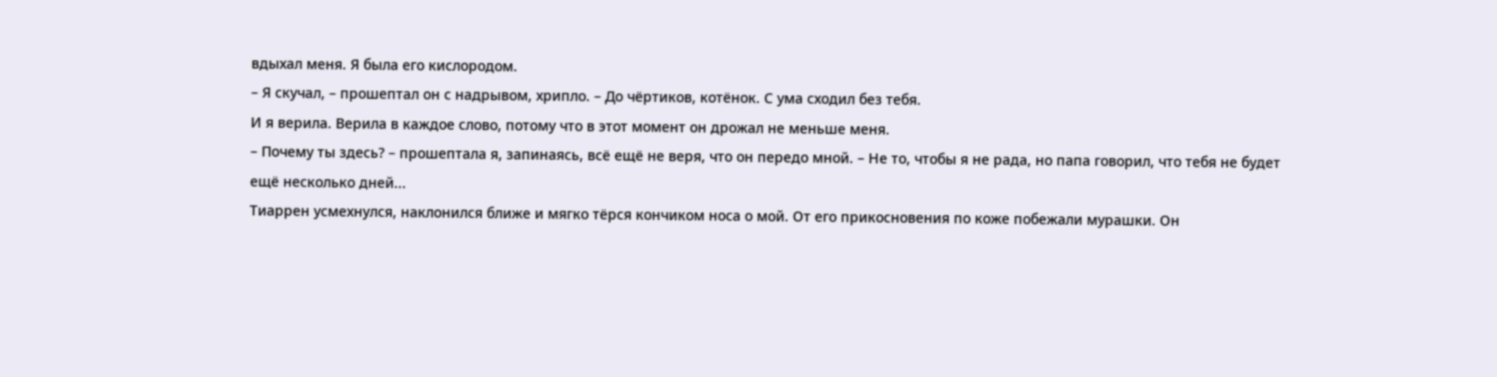вдыхал меня. Я была его кислородом.
– Я скучал, – прошептал он с надрывом, хрипло. – До чёртиков, котёнок. С ума сходил без тебя.
И я верила. Верила в каждое слово, потому что в этот момент он дрожал не меньше меня.
– Почему ты здесь? – прошептала я, запинаясь, всё ещё не веря, что он передо мной. – Не то, чтобы я не рада, но папа говорил, что тебя не будет ещё несколько дней...
Тиаррен усмехнулся, наклонился ближе и мягко тёрся кончиком носа о мой. От его прикосновения по коже побежали мурашки. Он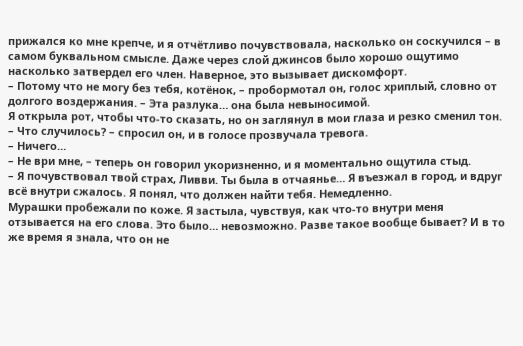прижался ко мне крепче, и я отчётливо почувствовала, насколько он соскучился – в самом буквальном смысле. Даже через слой джинсов было хорошо ощутимо насколько затвердел его член. Наверное, это вызывает дискомфорт.
– Потому что не могу без тебя, котёнок, – пробормотал он, голос хриплый, словно от долгого воздержания. – Эта разлука… она была невыносимой.
Я открыла рот, чтобы что-то сказать, но он заглянул в мои глаза и резко сменил тон.
– Что случилось? – спросил он, и в голосе прозвучала тревога.
– Ничего…
– Не ври мне, – теперь он говорил укоризненно, и я моментально ощутила стыд.
– Я почувствовал твой страх, Ливви. Ты была в отчаянье… Я въезжал в город, и вдруг всё внутри сжалось. Я понял, что должен найти тебя. Немедленно.
Мурашки пробежали по коже. Я застыла, чувствуя, как что-то внутри меня отзывается на его слова. Это было… невозможно. Разве такое вообще бывает? И в то же время я знала, что он не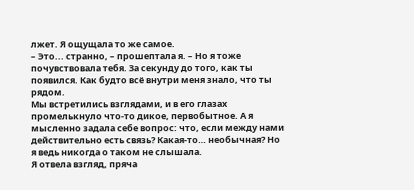лжет. Я ощущала то же самое.
– Это... странно, – прошептала я. – Но я тоже почувствовала тебя. За секунду до того, как ты появился. Как будто всё внутри меня знало, что ты рядом.
Мы встретились взглядами, и в его глазах промелькнуло что-то дикое, первобытное. А я мысленно задала себе вопрос: что, если между нами действительно есть связь? Какая-то… необычная? Но я ведь никогда о таком не слышала.
Я отвела взгляд, пряча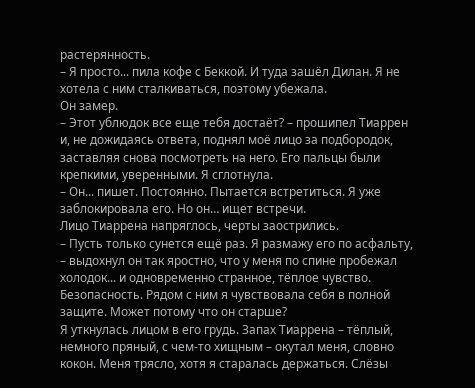растерянность.
– Я просто... пила кофе с Беккой. И туда зашёл Дилан. Я не хотела с ним сталкиваться, поэтому убежала.
Он замер.
– Этот ублюдок все еще тебя достаёт? – прошипел Тиаррен и, не дожидаясь ответа, поднял моё лицо за подбородок, заставляя снова посмотреть на него. Его пальцы были крепкими, уверенными. Я сглотнула.
– Он... пишет. Постоянно. Пытается встретиться. Я уже заблокировала его. Но он… ищет встречи.
Лицо Тиаррена напряглось, черты заострились.
– Пусть только сунется ещё раз. Я размажу его по асфальту, – выдохнул он так яростно, что у меня по спине пробежал холодок... и одновременно странное, тёплое чувство. Безопасность. Рядом с ним я чувствовала себя в полной защите. Может потому что он старше?
Я уткнулась лицом в его грудь. Запах Тиаррена – тёплый, немного пряный, с чем-то хищным – окутал меня, словно кокон. Меня трясло, хотя я старалась держаться. Слёзы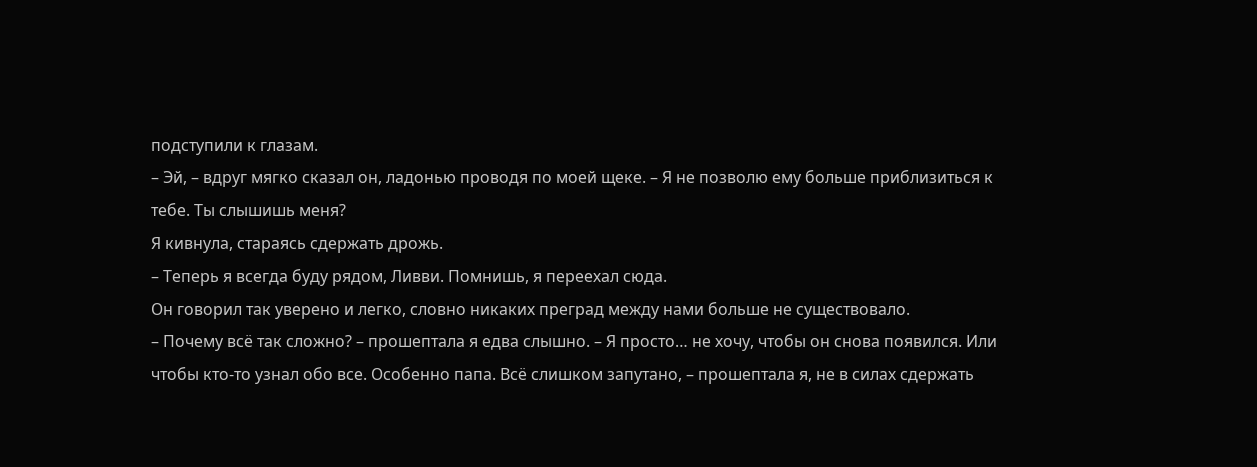подступили к глазам.
– Эй, – вдруг мягко сказал он, ладонью проводя по моей щеке. – Я не позволю ему больше приблизиться к тебе. Ты слышишь меня?
Я кивнула, стараясь сдержать дрожь.
– Теперь я всегда буду рядом, Ливви. Помнишь, я переехал сюда.
Он говорил так уверено и легко, словно никаких преград между нами больше не существовало.
– Почему всё так сложно? – прошептала я едва слышно. – Я просто… не хочу, чтобы он снова появился. Или чтобы кто-то узнал обо все. Особенно папа. Всё слишком запутано, – прошептала я, не в силах сдержать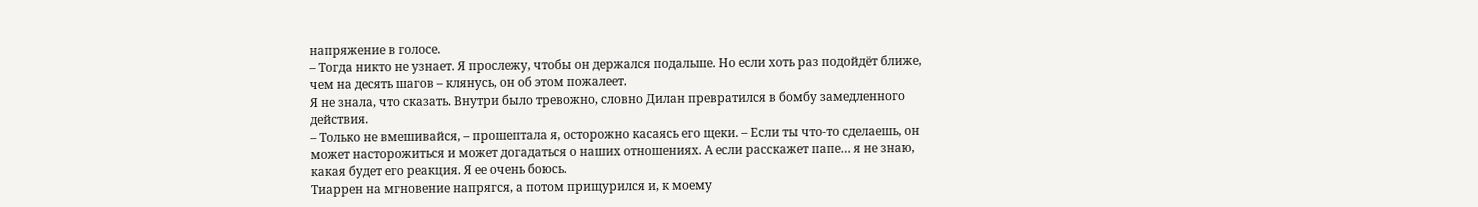напряжение в голосе.
– Тогда никто не узнает. Я прослежу, чтобы он держался подальше. Но если хоть раз подойдёт ближе, чем на десять шагов – клянусь, он об этом пожалеет.
Я не знала, что сказать. Внутри было тревожно, словно Дилан превратился в бомбу замедленного действия.
– Только не вмешивайся, – прошептала я, осторожно касаясь его щеки. – Если ты что-то сделаешь, он может насторожиться и может догадаться о наших отношениях. А если расскажет папе… я не знаю, какая будет его реакция. Я ее очень боюсь.
Тиаррен на мгновение напрягся, а потом прищурился и, к моему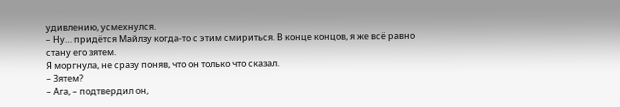удивлению, усмехнулся.
– Ну… придётся Майлзу когда-то с этим смириться. В конце концов, я же всё равно стану его зятем.
Я моргнула, не сразу поняв, что он только что сказал.
– Зятем?
– Ага, – подтвердил он,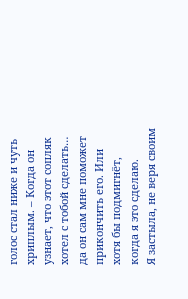голос стал ниже и чуть хриплым. – Когда он узнает, что этот сопляк хотел с тобой сделать… да он сам мне поможет прикончить его. Или хотя бы подмигнёт, когда я это сделаю.
Я застыла, не веря своим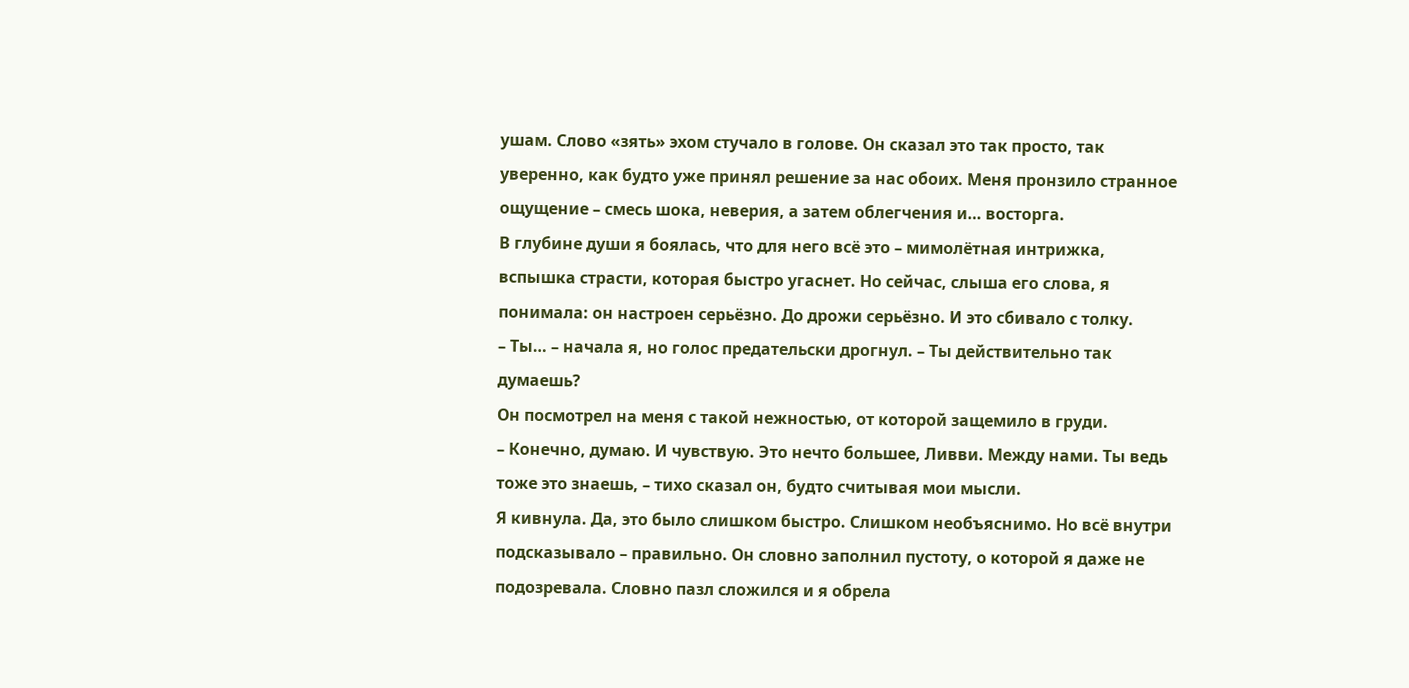ушам. Слово «зять» эхом стучало в голове. Он сказал это так просто, так уверенно, как будто уже принял решение за нас обоих. Меня пронзило странное ощущение – смесь шока, неверия, а затем облегчения и… восторга.
В глубине души я боялась, что для него всё это – мимолётная интрижка, вспышка страсти, которая быстро угаснет. Но сейчас, слыша его слова, я понимала: он настроен серьёзно. До дрожи серьёзно. И это сбивало с толку.
– Ты… – начала я, но голос предательски дрогнул. – Ты действительно так думаешь?
Он посмотрел на меня с такой нежностью, от которой защемило в груди.
– Конечно, думаю. И чувствую. Это нечто большее, Ливви. Между нами. Ты ведь тоже это знаешь, – тихо сказал он, будто считывая мои мысли.
Я кивнула. Да, это было слишком быстро. Слишком необъяснимо. Но всё внутри подсказывало – правильно. Он словно заполнил пустоту, о которой я даже не подозревала. Словно пазл сложился и я обрела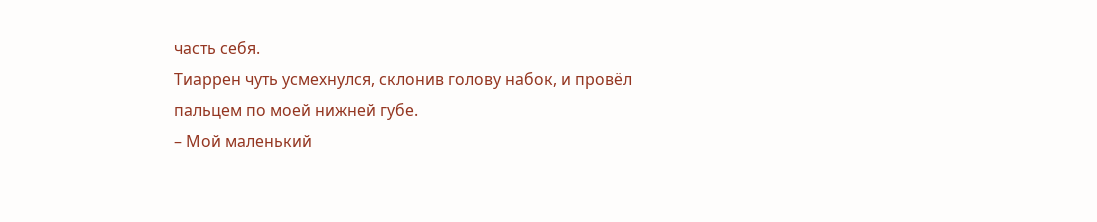часть себя.
Тиаррен чуть усмехнулся, склонив голову набок, и провёл пальцем по моей нижней губе.
– Мой маленький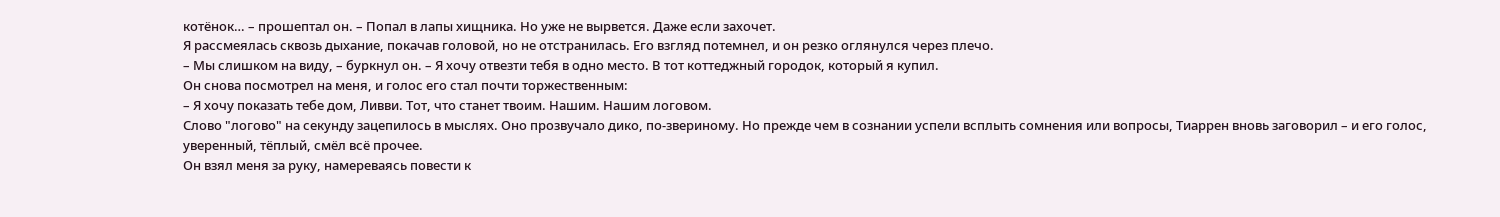котёнок… – прошептал он. – Попал в лапы хищника. Но уже не вырвется. Даже если захочет.
Я рассмеялась сквозь дыхание, покачав головой, но не отстранилась. Его взгляд потемнел, и он резко оглянулся через плечо.
– Мы слишком на виду, – буркнул он. – Я хочу отвезти тебя в одно место. В тот коттеджный городок, который я купил.
Он снова посмотрел на меня, и голос его стал почти торжественным:
– Я хочу показать тебе дом, Ливви. Тот, что станет твоим. Нашим. Нашим логовом.
Слово "логово" на секунду зацепилось в мыслях. Оно прозвучало дико, по-звериному. Но прежде чем в сознании успели всплыть сомнения или вопросы, Тиаррен вновь заговорил – и его голос, уверенный, тёплый, смёл всё прочее.
Он взял меня за руку, намереваясь повести к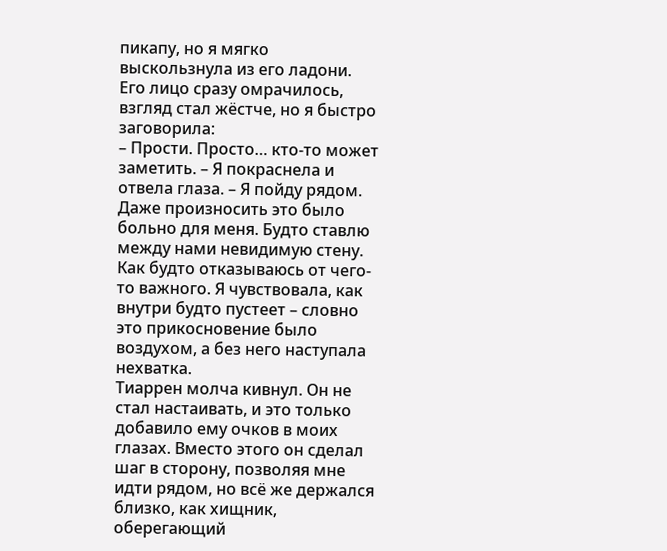пикапу, но я мягко выскользнула из его ладони.
Его лицо сразу омрачилось, взгляд стал жёстче, но я быстро заговорила:
– Прости. Просто… кто-то может заметить. – Я покраснела и отвела глаза. – Я пойду рядом.
Даже произносить это было больно для меня. Будто ставлю между нами невидимую стену. Как будто отказываюсь от чего-то важного. Я чувствовала, как внутри будто пустеет – словно это прикосновение было воздухом, а без него наступала нехватка.
Тиаррен молча кивнул. Он не стал настаивать, и это только добавило ему очков в моих глазах. Вместо этого он сделал шаг в сторону, позволяя мне идти рядом, но всё же держался близко, как хищник, оберегающий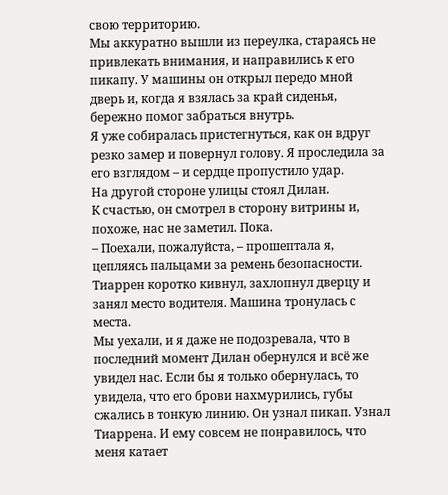свою территорию.
Мы аккуратно вышли из переулка, стараясь не привлекать внимания, и направились к его пикапу. У машины он открыл передо мной дверь и, когда я взялась за край сиденья, бережно помог забраться внутрь.
Я уже собиралась пристегнуться, как он вдруг резко замер и повернул голову. Я проследила за его взглядом – и сердце пропустило удар.
На другой стороне улицы стоял Дилан.
К счастью, он смотрел в сторону витрины и, похоже, нас не заметил. Пока.
– Поехали, пожалуйста, – прошептала я, цепляясь пальцами за ремень безопасности.
Тиаррен коротко кивнул, захлопнул дверцу и занял место водителя. Машина тронулась с места.
Мы уехали, и я даже не подозревала, что в последний момент Дилан обернулся и всё же увидел нас. Если бы я только обернулась, то увидела, что его брови нахмурились, губы сжались в тонкую линию. Он узнал пикап. Узнал Тиаррена. И ему совсем не понравилось, что меня катает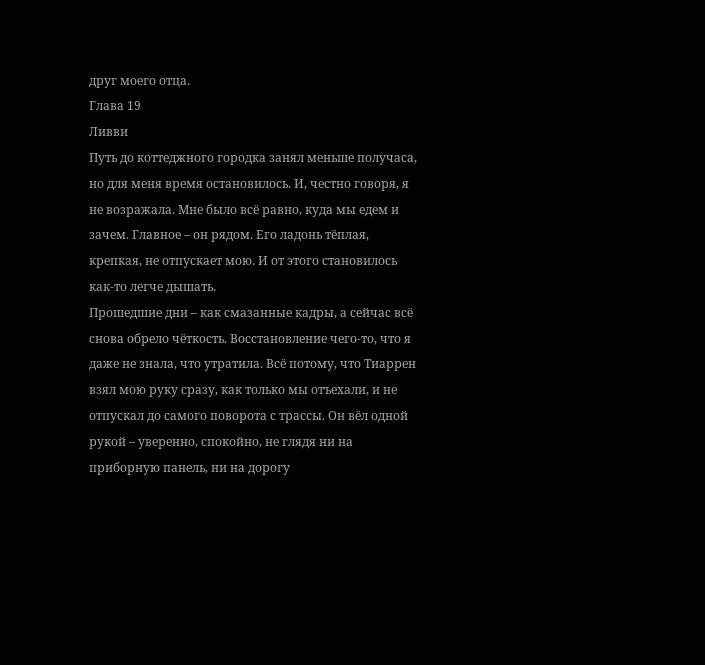друг моего отца.
Глава 19
Ливви
Путь до коттеджного городка занял меньше получаса, но для меня время остановилось. И, честно говоря, я не возражала. Мне было всё равно, куда мы едем и зачем. Главное – он рядом. Его ладонь тёплая, крепкая, не отпускает мою. И от этого становилось как-то легче дышать.
Прошедшие дни – как смазанные кадры, а сейчас всё снова обрело чёткость. Восстановление чего-то, что я даже не знала, что утратила. Всё потому, что Тиаррен взял мою руку сразу, как только мы отъехали, и не отпускал до самого поворота с трассы. Он вёл одной рукой – уверенно, спокойно, не глядя ни на приборную панель, ни на дорогу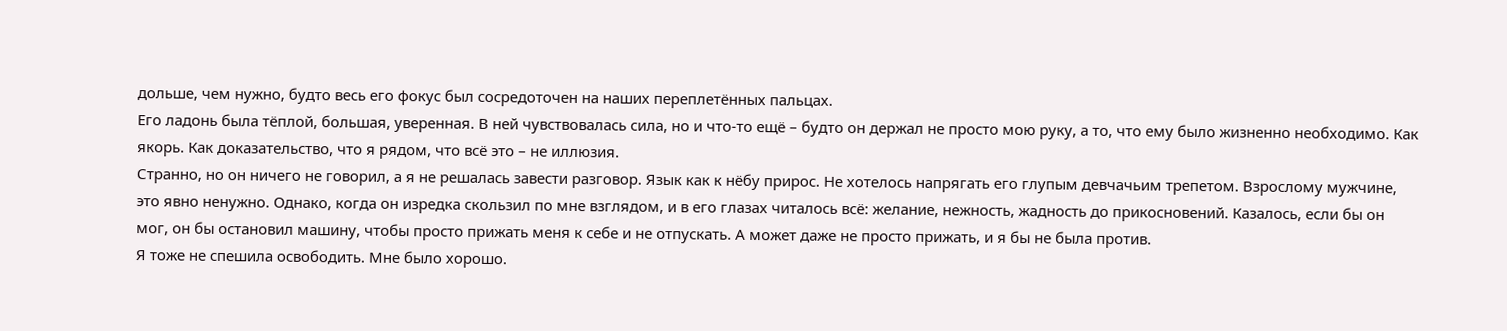дольше, чем нужно, будто весь его фокус был сосредоточен на наших переплетённых пальцах.
Его ладонь была тёплой, большая, уверенная. В ней чувствовалась сила, но и что-то ещё – будто он держал не просто мою руку, а то, что ему было жизненно необходимо. Как якорь. Как доказательство, что я рядом, что всё это – не иллюзия.
Странно, но он ничего не говорил, а я не решалась завести разговор. Язык как к нёбу прирос. Не хотелось напрягать его глупым девчачьим трепетом. Взрослому мужчине, это явно ненужно. Однако, когда он изредка скользил по мне взглядом, и в его глазах читалось всё: желание, нежность, жадность до прикосновений. Казалось, если бы он мог, он бы остановил машину, чтобы просто прижать меня к себе и не отпускать. А может даже не просто прижать, и я бы не была против.
Я тоже не спешила освободить. Мне было хорошо.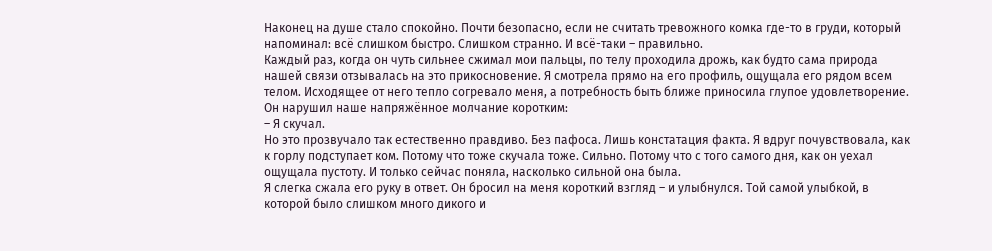Наконец на душе стало спокойно. Почти безопасно, если не считать тревожного комка где-то в груди, который напоминал: всё слишком быстро. Слишком странно. И всё-таки – правильно.
Каждый раз, когда он чуть сильнее сжимал мои пальцы, по телу проходила дрожь, как будто сама природа нашей связи отзывалась на это прикосновение. Я смотрела прямо на его профиль, ощущала его рядом всем телом. Исходящее от него тепло согревало меня, а потребность быть ближе приносила глупое удовлетворение.
Он нарушил наше напряжённое молчание коротким:
– Я скучал.
Но это прозвучало так естественно правдиво. Без пафоса. Лишь констатация факта. Я вдруг почувствовала, как к горлу подступает ком. Потому что тоже скучала тоже. Сильно. Потому что с того самого дня, как он уехал ощущала пустоту. И только сейчас поняла, насколько сильной она была.
Я слегка сжала его руку в ответ. Он бросил на меня короткий взгляд – и улыбнулся. Той самой улыбкой, в которой было слишком много дикого и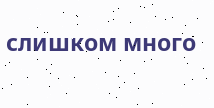слишком много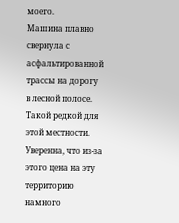моего.
Машина плавно свернула с асфальтированной трассы на дорогу в лесной полосе. Такой редкой для этой местности. Уверенна, что из-за этого цена на эту территорию намного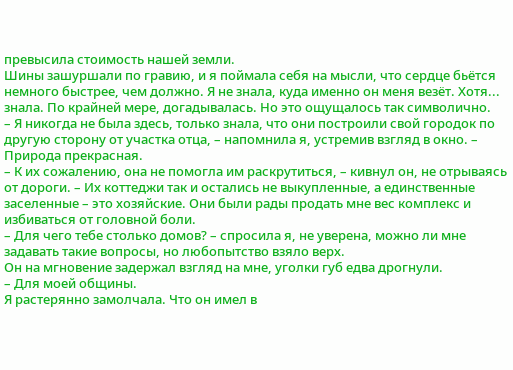превысила стоимость нашей земли.
Шины зашуршали по гравию, и я поймала себя на мысли, что сердце бьётся немного быстрее, чем должно. Я не знала, куда именно он меня везёт. Хотя... знала. По крайней мере, догадывалась. Но это ощущалось так символично.
– Я никогда не была здесь, только знала, что они построили свой городок по другую сторону от участка отца, – напомнила я, устремив взгляд в окно. – Природа прекрасная.
– К их сожалению, она не помогла им раскрутиться, – кивнул он, не отрываясь от дороги. – Их коттеджи так и остались не выкупленные, а единственные заселенные – это хозяйские. Они были рады продать мне вес комплекс и избиваться от головной боли.
– Для чего тебе столько домов? – спросила я, не уверена, можно ли мне задавать такие вопросы, но любопытство взяло верх.
Он на мгновение задержал взгляд на мне, уголки губ едва дрогнули.
– Для моей общины.
Я растерянно замолчала. Что он имел в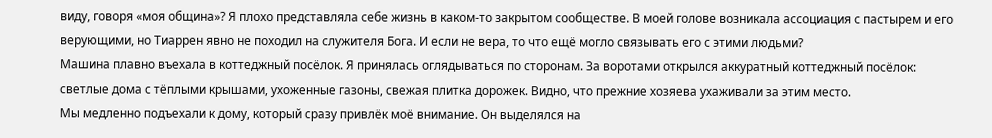виду, говоря «моя община»? Я плохо представляла себе жизнь в каком-то закрытом сообществе. В моей голове возникала ассоциация с пастырем и его верующими, но Тиаррен явно не походил на служителя Бога. И если не вера, то что ещё могло связывать его с этими людьми?
Машина плавно въехала в коттеджный посёлок. Я принялась оглядываться по сторонам. За воротами открылся аккуратный коттеджный посёлок: светлые дома с тёплыми крышами, ухоженные газоны, свежая плитка дорожек. Видно, что прежние хозяева ухаживали за этим место.
Мы медленно подъехали к дому, который сразу привлёк моё внимание. Он выделялся на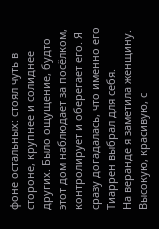фоне остальных: стоял чуть в стороне, крупнее и солиднее других. Было ощущение, будто этот дом наблюдает за посёлком, контролирует и оберегает его. Я сразу догадалась, что именно его Тиаррен выбрал для себя.
На веранде я заметила женщину. Высокую, красивую, с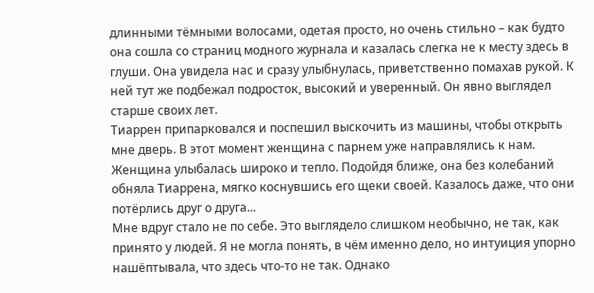длинными тёмными волосами, одетая просто, но очень стильно – как будто она сошла со страниц модного журнала и казалась слегка не к месту здесь в глуши. Она увидела нас и сразу улыбнулась, приветственно помахав рукой. К ней тут же подбежал подросток, высокий и уверенный. Он явно выглядел старше своих лет.
Тиаррен припарковался и поспешил выскочить из машины, чтобы открыть мне дверь. В этот момент женщина с парнем уже направлялись к нам. Женщина улыбалась широко и тепло. Подойдя ближе, она без колебаний обняла Тиаррена, мягко коснувшись его щеки своей. Казалось даже, что они потёрлись друг о друга...
Мне вдруг стало не по себе. Это выглядело слишком необычно, не так, как принято у людей. Я не могла понять, в чём именно дело, но интуиция упорно нашёптывала, что здесь что-то не так. Однако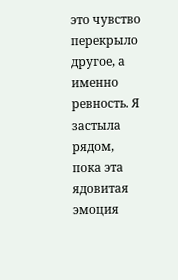это чувство перекрыло другое, а именно ревность. Я застыла рядом, пока эта ядовитая эмоция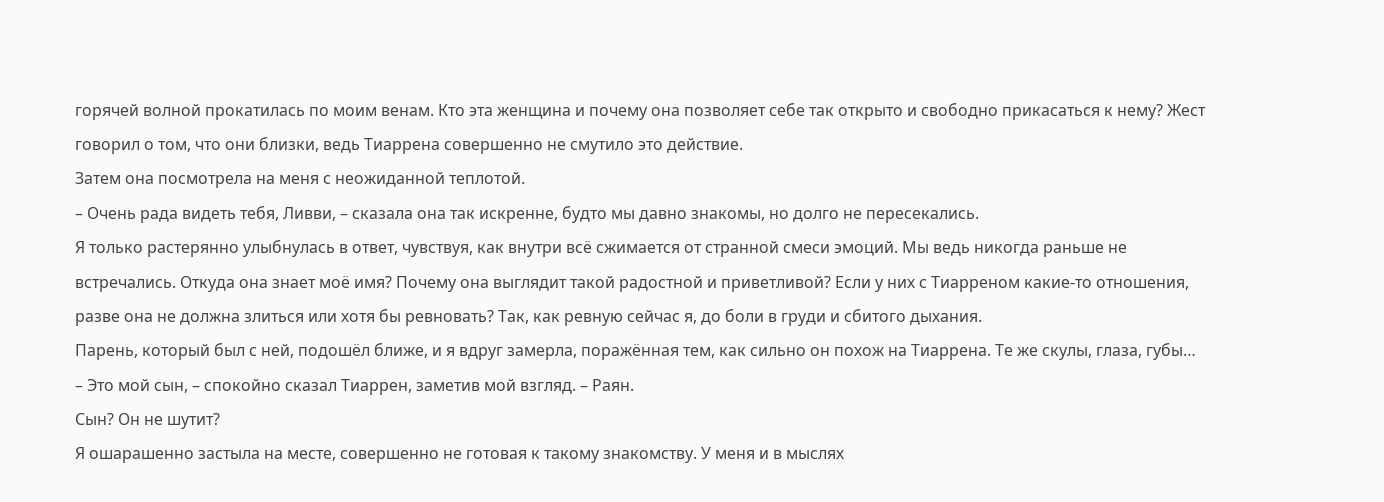горячей волной прокатилась по моим венам. Кто эта женщина и почему она позволяет себе так открыто и свободно прикасаться к нему? Жест говорил о том, что они близки, ведь Тиаррена совершенно не смутило это действие.
Затем она посмотрела на меня с неожиданной теплотой.
– Очень рада видеть тебя, Ливви, – сказала она так искренне, будто мы давно знакомы, но долго не пересекались.
Я только растерянно улыбнулась в ответ, чувствуя, как внутри всё сжимается от странной смеси эмоций. Мы ведь никогда раньше не встречались. Откуда она знает моё имя? Почему она выглядит такой радостной и приветливой? Если у них с Тиарреном какие-то отношения, разве она не должна злиться или хотя бы ревновать? Так, как ревную сейчас я, до боли в груди и сбитого дыхания.
Парень, который был с ней, подошёл ближе, и я вдруг замерла, поражённая тем, как сильно он похож на Тиаррена. Те же скулы, глаза, губы…
– Это мой сын, – спокойно сказал Тиаррен, заметив мой взгляд. – Раян.
Сын? Он не шутит?
Я ошарашенно застыла на месте, совершенно не готовая к такому знакомству. У меня и в мыслях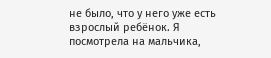не было, что у него уже есть взрослый ребёнок. Я посмотрела на мальчика,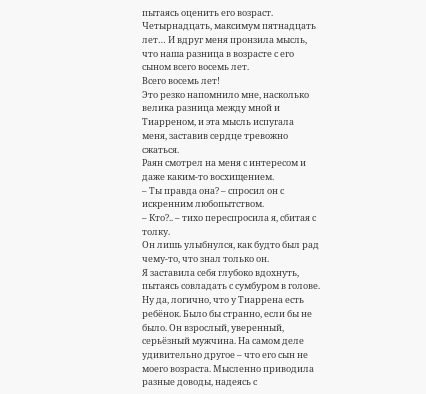пытаясь оценить его возраст. Четырнадцать, максимум пятнадцать лет… И вдруг меня пронзила мысль, что наша разница в возрасте с его сыном всего восемь лет.
Всего восемь лет!
Это резко напомнило мне, насколько велика разница между мной и Тиарреном, и эта мысль испугала меня, заставив сердце тревожно сжаться.
Раян смотрел на меня с интересом и даже каким-то восхищением.
– Ты правда она? – спросил он с искренним любопытством.
– Кто?.. – тихо переспросила я, сбитая с толку.
Он лишь улыбнулся, как будто был рад чему-то, что знал только он.
Я заставила себя глубоко вдохнуть, пытаясь совладать с сумбуром в голове. Ну да, логично, что у Тиаррена есть ребёнок. Было бы странно, если бы не было. Он взрослый, уверенный, серьёзный мужчина. На самом деле удивительно другое – что его сын не моего возраста. Мысленно приводила разные доводы, надеясь с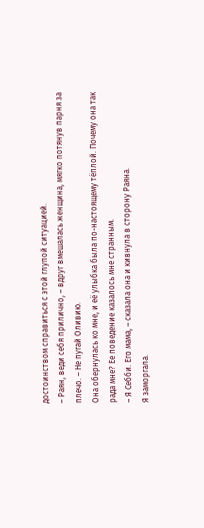достоинством справиться с этой глупой ситуацией.
– Раян, веди себя прилично, – вдруг вмешалась женщина, мягко потянув парня за плечо. – Не пугай Оливию.
Она обернулась ко мне, и её улыбка была по-настоящему тёплой. Почему она так рада мне? Ее поведение казалось мне странным.
– Я Себби. Его мама, – сказала она и кивнула в сторону Раяна.
Я заморгала.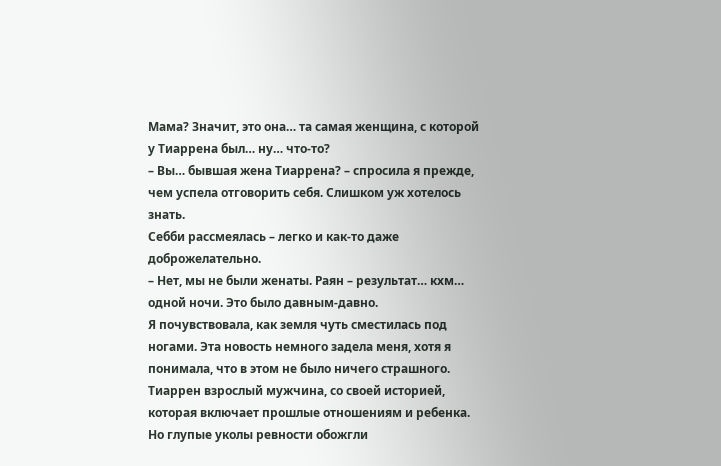Мама? Значит, это она… та самая женщина, с которой у Тиаррена был… ну… что-то?
– Вы… бывшая жена Тиаррена? – спросила я прежде, чем успела отговорить себя. Слишком уж хотелось знать.
Себби рассмеялась – легко и как-то даже доброжелательно.
– Нет, мы не были женаты. Раян – результат… кхм… одной ночи. Это было давным-давно.
Я почувствовала, как земля чуть сместилась под ногами. Эта новость немного задела меня, хотя я понимала, что в этом не было ничего страшного. Тиаррен взрослый мужчина, со своей историей, которая включает прошлые отношениям и ребенка. Но глупые уколы ревности обожгли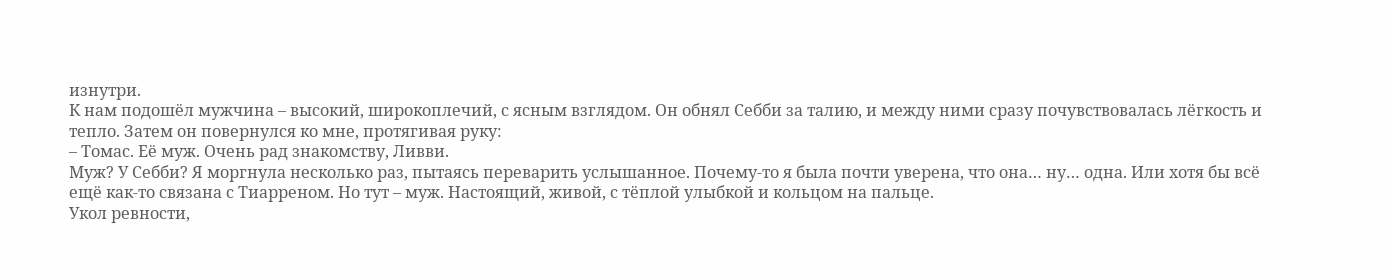изнутри.
К нам подошёл мужчина – высокий, широкоплечий, с ясным взглядом. Он обнял Себби за талию, и между ними сразу почувствовалась лёгкость и тепло. Затем он повернулся ко мне, протягивая руку:
– Томас. Её муж. Очень рад знакомству, Ливви.
Муж? У Себби? Я моргнула несколько раз, пытаясь переварить услышанное. Почему-то я была почти уверена, что она… ну… одна. Или хотя бы всё ещё как-то связана с Тиарреном. Но тут – муж. Настоящий, живой, с тёплой улыбкой и кольцом на пальце.
Укол ревности,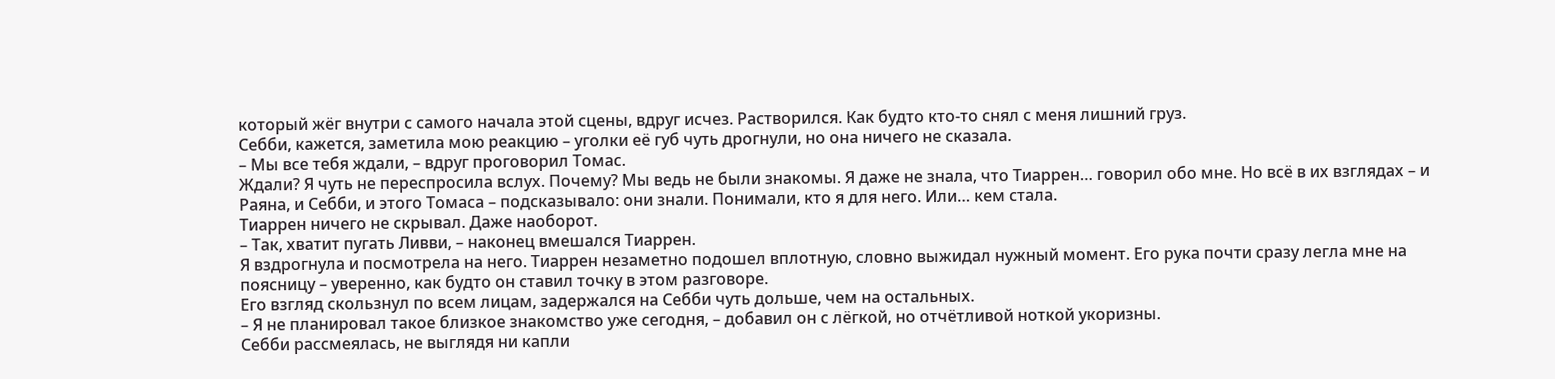который жёг внутри с самого начала этой сцены, вдруг исчез. Растворился. Как будто кто-то снял с меня лишний груз.
Себби, кажется, заметила мою реакцию – уголки её губ чуть дрогнули, но она ничего не сказала.
– Мы все тебя ждали, – вдруг проговорил Томас.
Ждали? Я чуть не переспросила вслух. Почему? Мы ведь не были знакомы. Я даже не знала, что Тиаррен… говорил обо мне. Но всё в их взглядах – и Раяна, и Себби, и этого Томаса – подсказывало: они знали. Понимали, кто я для него. Или… кем стала.
Тиаррен ничего не скрывал. Даже наоборот.
– Так, хватит пугать Ливви, – наконец вмешался Тиаррен.
Я вздрогнула и посмотрела на него. Тиаррен незаметно подошел вплотную, словно выжидал нужный момент. Его рука почти сразу легла мне на поясницу – уверенно, как будто он ставил точку в этом разговоре.
Его взгляд скользнул по всем лицам, задержался на Себби чуть дольше, чем на остальных.
– Я не планировал такое близкое знакомство уже сегодня, – добавил он с лёгкой, но отчётливой ноткой укоризны.
Себби рассмеялась, не выглядя ни капли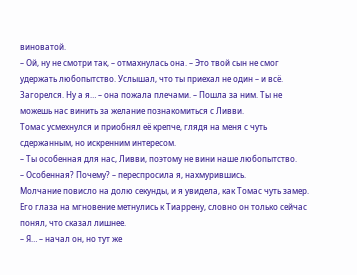виноватой.
– Ой, ну не смотри так, – отмахнулась она. – Это твой сын не смог удержать любопытство. Услышал, что ты приехал не один – и всё. Загорелся. Ну а я… – она пожала плечами. – Пошла за ним. Ты не можешь нас винить за желание познакомиться с Ливви.
Томас усмехнулся и приобнял её крепче, глядя на меня с чуть сдержанным, но искренним интересом.
– Ты особенная для нас, Ливви, поэтому не вини наше любопытство.
– Особенная? Почему? – переспросила я, нахмурившись.
Молчание повисло на долю секунды, и я увидела, как Томас чуть замер. Его глаза на мгновение метнулись к Тиаррену, словно он только сейчас понял, что сказал лишнее.
– Я… – начал он, но тут же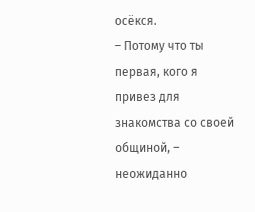осёкся.
– Потому что ты первая, кого я привез для знакомства со своей общиной, – неожиданно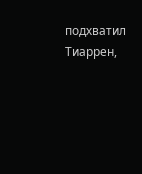подхватил Тиаррен,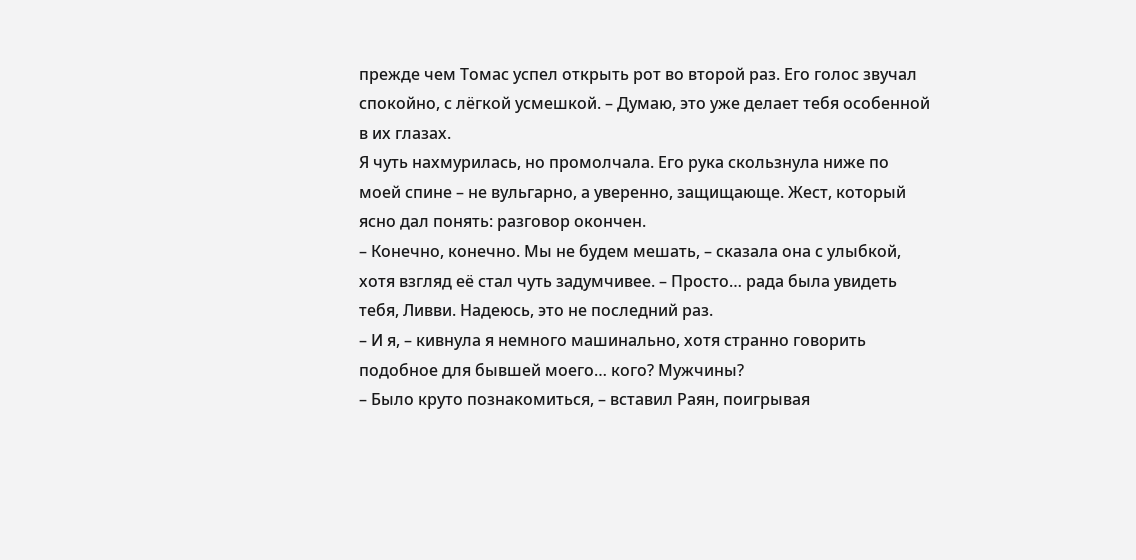прежде чем Томас успел открыть рот во второй раз. Его голос звучал спокойно, с лёгкой усмешкой. – Думаю, это уже делает тебя особенной в их глазах.
Я чуть нахмурилась, но промолчала. Его рука скользнула ниже по моей спине – не вульгарно, а уверенно, защищающе. Жест, который ясно дал понять: разговор окончен.
– Конечно, конечно. Мы не будем мешать, – сказала она с улыбкой, хотя взгляд её стал чуть задумчивее. – Просто… рада была увидеть тебя, Ливви. Надеюсь, это не последний раз.
– И я, – кивнула я немного машинально, хотя странно говорить подобное для бывшей моего… кого? Мужчины?
– Было круто познакомиться, – вставил Раян, поигрывая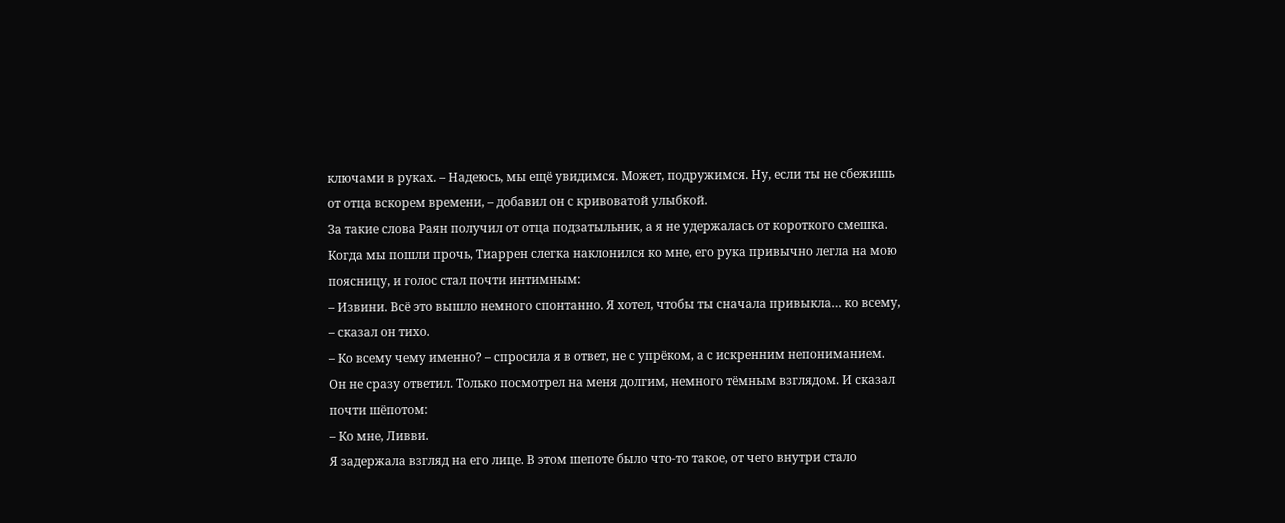ключами в руках. – Надеюсь, мы ещё увидимся. Может, подружимся. Ну, если ты не сбежишь от отца вскорем времени, – добавил он с кривоватой улыбкой.
За такие слова Раян получил от отца подзатыльник, а я не удержалась от короткого смешка.
Когда мы пошли прочь, Тиаррен слегка наклонился ко мне, его рука привычно легла на мою поясницу, и голос стал почти интимным:
– Извини. Всё это вышло немного спонтанно. Я хотел, чтобы ты сначала привыкла… ко всему, – сказал он тихо.
– Ко всему чему именно? – спросила я в ответ, не с упрёком, а с искренним непониманием.
Он не сразу ответил. Только посмотрел на меня долгим, немного тёмным взглядом. И сказал почти шёпотом:
– Ко мне, Ливви.
Я задержала взгляд на его лице. В этом шепоте было что-то такое, от чего внутри стало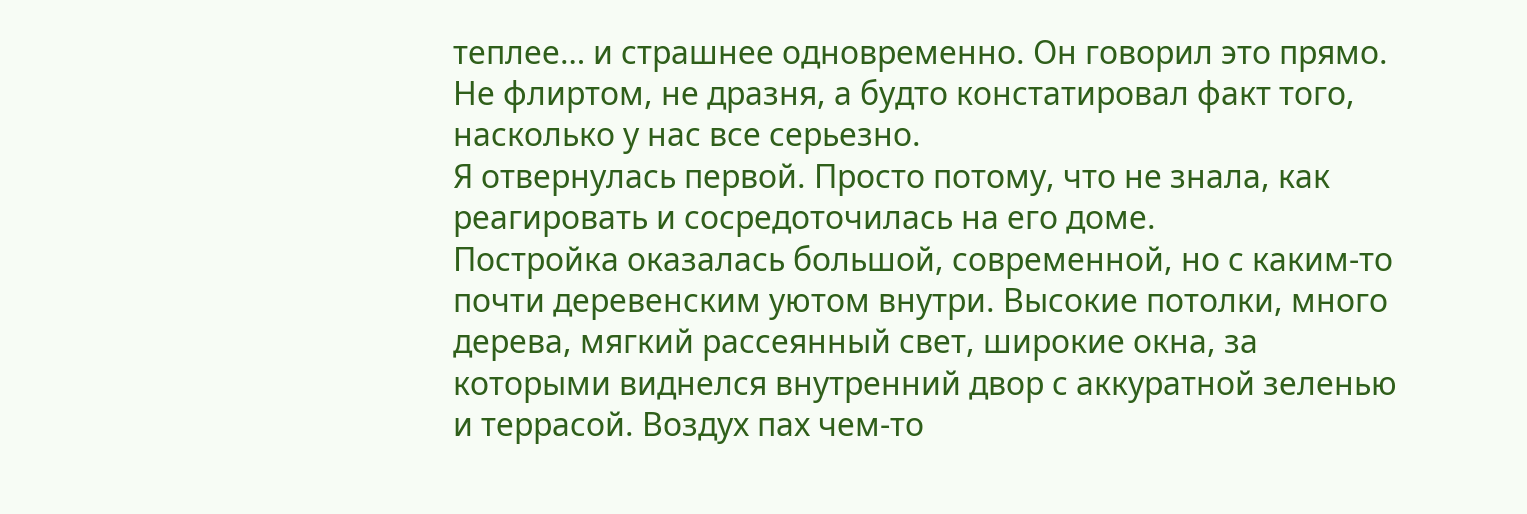теплее… и страшнее одновременно. Он говорил это прямо. Не флиртом, не дразня, а будто констатировал факт того, насколько у нас все серьезно.
Я отвернулась первой. Просто потому, что не знала, как реагировать и сосредоточилась на его доме.
Постройка оказалась большой, современной, но с каким-то почти деревенским уютом внутри. Высокие потолки, много дерева, мягкий рассеянный свет, широкие окна, за которыми виднелся внутренний двор с аккуратной зеленью и террасой. Воздух пах чем-то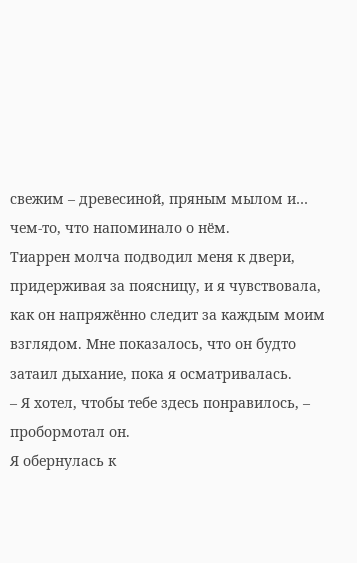свежим – древесиной, пряным мылом и… чем-то, что напоминало о нём.
Тиаррен молча подводил меня к двери, придерживая за поясницу, и я чувствовала, как он напряжённо следит за каждым моим взглядом. Мне показалось, что он будто затаил дыхание, пока я осматривалась.
– Я хотел, чтобы тебе здесь понравилось, – пробормотал он.
Я обернулась к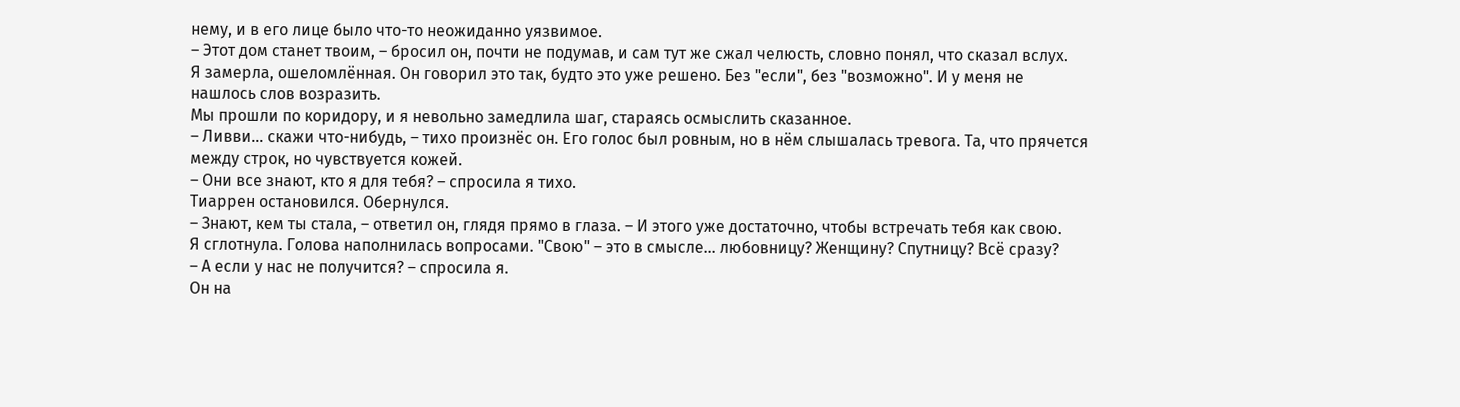нему, и в его лице было что-то неожиданно уязвимое.
– Этот дом станет твоим, – бросил он, почти не подумав, и сам тут же сжал челюсть, словно понял, что сказал вслух.
Я замерла, ошеломлённая. Он говорил это так, будто это уже решено. Без "если", без "возможно". И у меня не нашлось слов возразить.
Мы прошли по коридору, и я невольно замедлила шаг, стараясь осмыслить сказанное.
– Ливви… скажи что-нибудь, – тихо произнёс он. Его голос был ровным, но в нём слышалась тревога. Та, что прячется между строк, но чувствуется кожей.
– Они все знают, кто я для тебя? – спросила я тихо.
Тиаррен остановился. Обернулся.
– Знают, кем ты стала, – ответил он, глядя прямо в глаза. – И этого уже достаточно, чтобы встречать тебя как свою.
Я сглотнула. Голова наполнилась вопросами. "Свою" – это в смысле... любовницу? Женщину? Спутницу? Всё сразу?
– А если у нас не получится? – спросила я.
Он на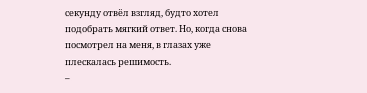секунду отвёл взгляд, будто хотел подобрать мягкий ответ. Но, когда снова посмотрел на меня, в глазах уже плескалась решимость.
–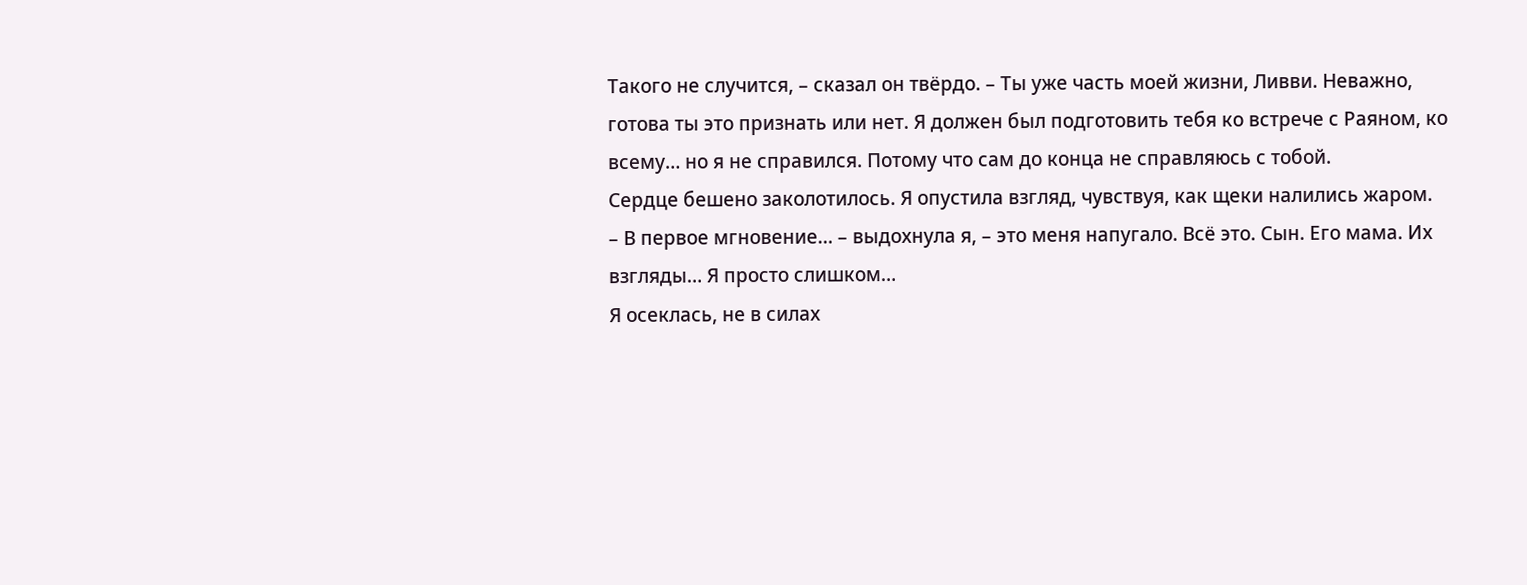Такого не случится, – сказал он твёрдо. – Ты уже часть моей жизни, Ливви. Неважно, готова ты это признать или нет. Я должен был подготовить тебя ко встрече с Раяном, ко всему… но я не справился. Потому что сам до конца не справляюсь с тобой.
Сердце бешено заколотилось. Я опустила взгляд, чувствуя, как щеки налились жаром.
– В первое мгновение… – выдохнула я, – это меня напугало. Всё это. Сын. Его мама. Их взгляды… Я просто слишком…
Я осеклась, не в силах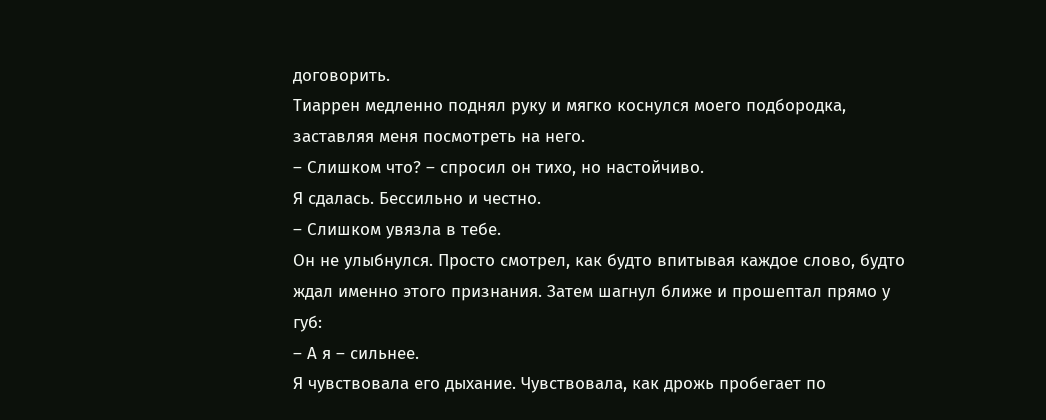договорить.
Тиаррен медленно поднял руку и мягко коснулся моего подбородка, заставляя меня посмотреть на него.
– Слишком что? – спросил он тихо, но настойчиво.
Я сдалась. Бессильно и честно.
– Слишком увязла в тебе.
Он не улыбнулся. Просто смотрел, как будто впитывая каждое слово, будто ждал именно этого признания. Затем шагнул ближе и прошептал прямо у губ:
– А я – сильнее.
Я чувствовала его дыхание. Чувствовала, как дрожь пробегает по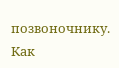позвоночнику. Как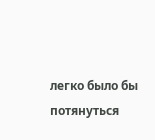легко было бы потянуться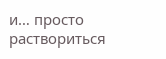и… просто раствориться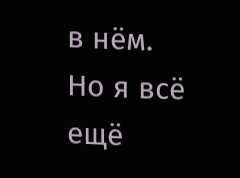в нём.
Но я всё ещё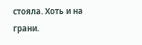стояла. Хоть и на грани.